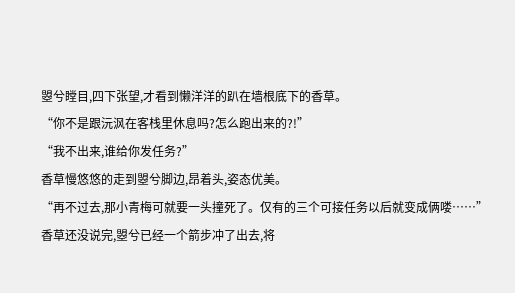曌兮瞠目,四下张望,才看到懒洋洋的趴在墙根底下的香草。
“你不是跟沅沨在客栈里休息吗?怎么跑出来的?!”
“我不出来,谁给你发任务?”
香草慢悠悠的走到曌兮脚边,昂着头,姿态优美。
“再不过去,那小青梅可就要一头撞死了。仅有的三个可接任务以后就变成俩喽……”
香草还没说完,曌兮已经一个箭步冲了出去,将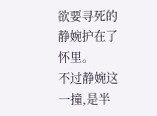欲要寻死的静婉护在了怀里。
不过静婉这一撞,是半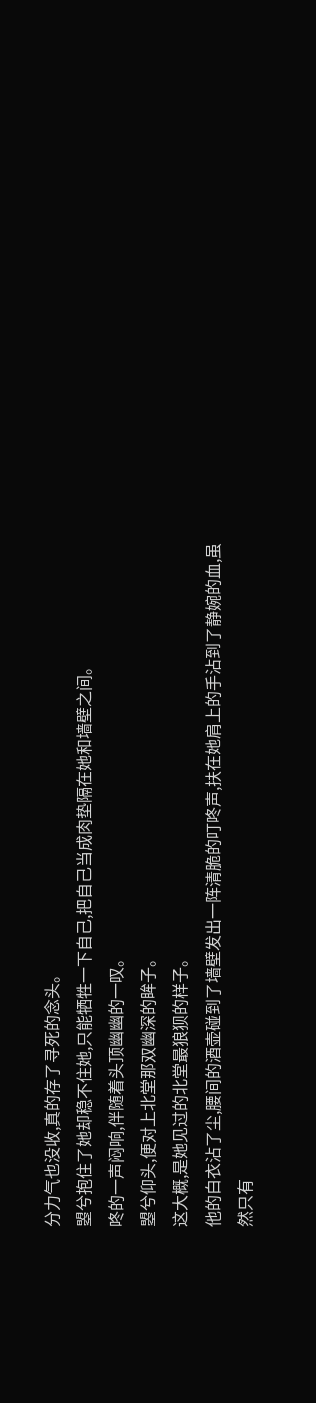分力气也没收,真的存了寻死的念头。
曌兮抱住了她却稳不住她,只能牺牲一下自己,把自己当成肉垫隔在她和墙壁之间。
咚的一声闷响,伴随着头顶幽幽的一叹。
曌兮仰头,便对上北堂那双幽深的眸子。
这大概,是她见过的北堂最狼狈的样子。
他的白衣沾了尘,腰间的酒壶碰到了墙壁发出一阵清脆的叮咚声,扶在她肩上的手沾到了静婉的血,虽然只有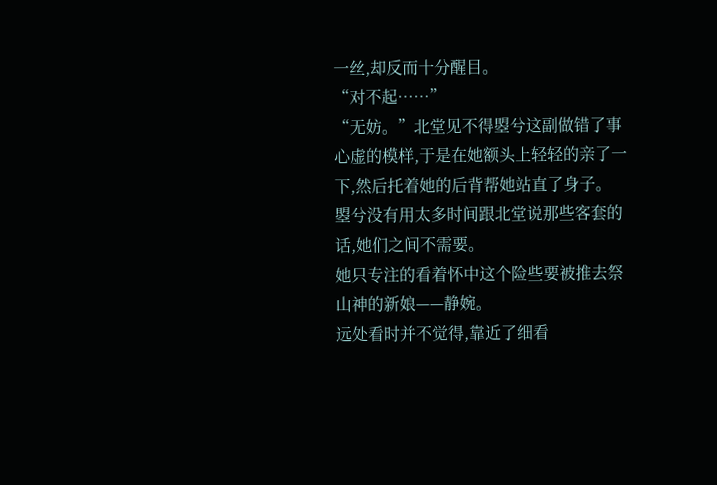一丝,却反而十分醒目。
“对不起……”
“无妨。”北堂见不得曌兮这副做错了事心虚的模样,于是在她额头上轻轻的亲了一下,然后托着她的后背帮她站直了身子。
曌兮没有用太多时间跟北堂说那些客套的话,她们之间不需要。
她只专注的看着怀中这个险些要被推去祭山神的新娘——静婉。
远处看时并不觉得,靠近了细看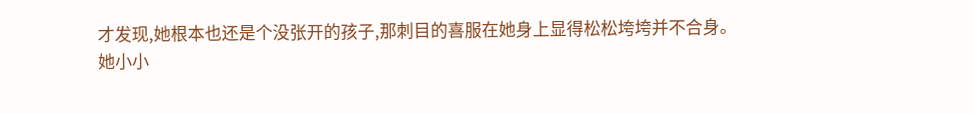才发现,她根本也还是个没张开的孩子,那刺目的喜服在她身上显得松松垮垮并不合身。
她小小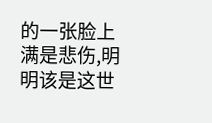的一张脸上满是悲伤,明明该是这世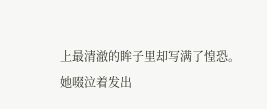上最清澈的眸子里却写满了惶恐。
她啜泣着发出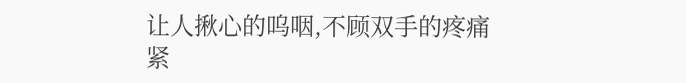让人揪心的呜咽,不顾双手的疼痛紧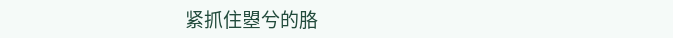紧抓住曌兮的胳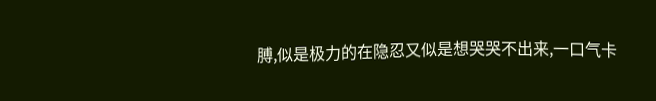膊,似是极力的在隐忍又似是想哭哭不出来,一口气卡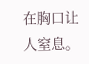在胸口让人窒息。